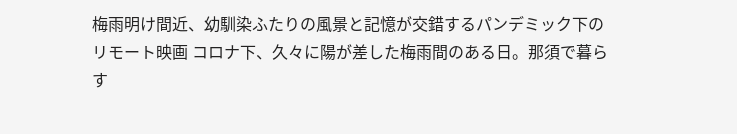梅雨明け間近、幼馴染ふたりの風景と記憶が交錯するパンデミック下のリモート映画 コロナ下、久々に陽が差した梅雨間のある日。那須で暮らす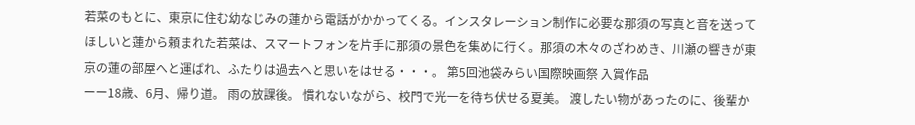若菜のもとに、東京に住む幼なじみの蓮から電話がかかってくる。インスタレーション制作に必要な那須の写真と音を送ってほしいと蓮から頼まれた若菜は、スマートフォンを片手に那須の景色を集めに行く。那須の木々のざわめき、川瀬の響きが東京の蓮の部屋へと運ばれ、ふたりは過去へと思いをはせる・・・。 第5回池袋みらい国際映画祭 入賞作品
ーー18歳、6月、帰り道。 雨の放課後。 慣れないながら、校門で光一を待ち伏せる夏美。 渡したい物があったのに、後輩か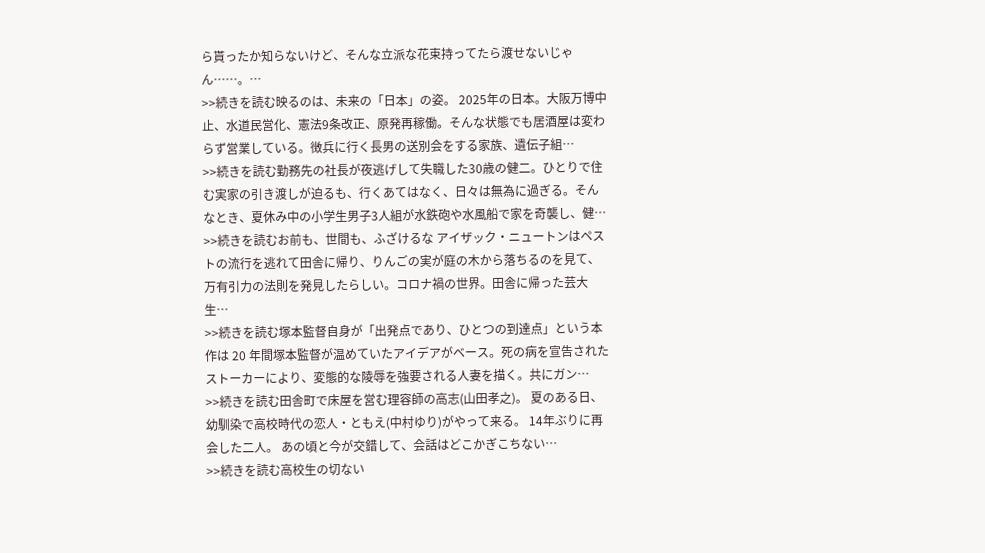ら貰ったか知らないけど、そんな立派な花束持ってたら渡せないじゃん……。…
>>続きを読む映るのは、未来の「日本」の姿。 2025年の日本。大阪万博中止、水道民営化、憲法9条改正、原発再稼働。そんな状態でも居酒屋は変わらず営業している。徴兵に行く長男の送別会をする家族、遺伝子組…
>>続きを読む勤務先の社長が夜逃げして失職した30歳の健二。ひとりで住む実家の引き渡しが迫るも、行くあてはなく、日々は無為に過ぎる。そんなとき、夏休み中の小学生男子3人組が水鉄砲や水風船で家を奇襲し、健…
>>続きを読むお前も、世間も、ふざけるな アイザック・ニュートンはペストの流行を逃れて田舎に帰り、りんごの実が庭の木から落ちるのを見て、万有引力の法則を発見したらしい。コロナ禍の世界。田舎に帰った芸大生…
>>続きを読む塚本監督自身が「出発点であり、ひとつの到達点」という本作は 20 年間塚本監督が温めていたアイデアがベース。死の病を宣告されたストーカーにより、変態的な陵辱を強要される人妻を描く。共にガン…
>>続きを読む田舎町で床屋を営む理容師の高志(山田孝之)。 夏のある日、幼馴染で高校時代の恋人・ともえ(中村ゆり)がやって来る。 14年ぶりに再会した二人。 あの頃と今が交錯して、会話はどこかぎこちない…
>>続きを読む高校生の切ない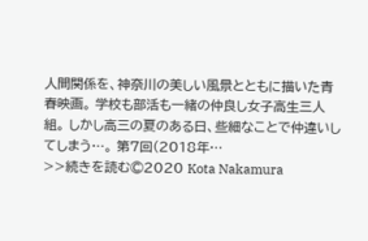人間関係を、神奈川の美しい風景とともに描いた青春映画。 学校も部活も一緒の仲良し女子高生三人組。 しかし高三の夏のある日、些細なことで仲違いしてしまう…。 第7回(2018年…
>>続きを読む©2020 Kota Nakamura